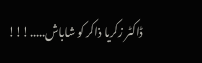ڈاکٹر زکریا ذاکر کو شاباش.....!!!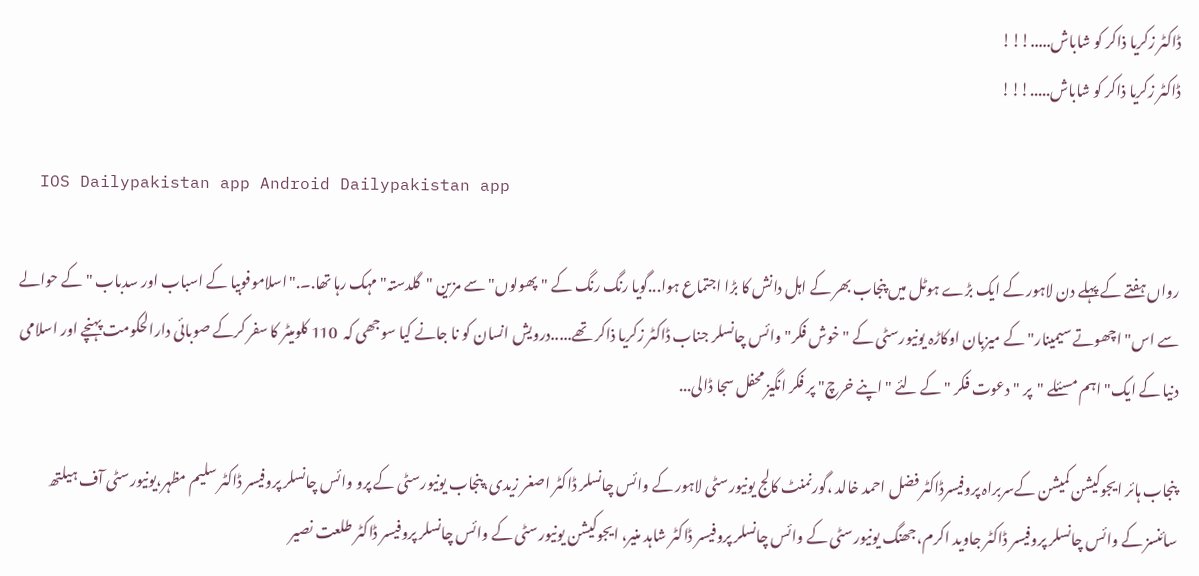ڈاکٹر زکریا ذاکر کو شاباش.....!!!
ڈاکٹر زکریا ذاکر کو شاباش.....!!!

  IOS Dailypakistan app Android Dailypakistan app

رواں ہفتے کے پہلے دن لاہور کے ایک بڑے ہوٹل میں پنجاب بھر کے اہل دانش کا بڑا اجتماع ہوا...گویا رنگ رنگ کے "پھولوں" سے مزین "گلدستہ" مہک رہا تھا.۔."اسلاموفوبیا کے اسباب اور سدباب "کے حوالے سے اس" اچھوتے سیمینار" کے میزبان اوکاڑہ یونیورسٹی کے "خوش فکر" وائس چانسلر جناب ڈاکٹر زکریا ذاکر تھے.....درویش انسان کو نا جانے کیا سوجھی کہ  110 کلومیٹر کا سفر کرکے صوبائی دارالحکومت پہنچے اور اسلامی دنیا کے ایک" اہم مسئلے "پر "دعوت فکر "کے لئے "اپنے خرچ" پر فکر انگیز محفل سجا ڈالی...

پنجاب ہائر ایجوکیشن کمیشن کےسربراہ پروفیسرڈاکٹر فضل احمد خالد ،گورنمنٹ کالج یونیورسٹی لاہور کے وائس چانسلر ڈاکٹر اصغر زیدی،پنجاب یونیورسٹی کے پرو وائس چانسلر پروفیسر ڈاکٹر سلیم مظہر،یونیورسٹی آف ہیلتھ سائنسز کے وائس چانسلر پروفیسر ڈاکٹر جاوید اکرم،جھنگ یونیورسٹی کے وائس چانسلر پروفیسر ڈاکٹر شاہد منیر، ایجوکیشن یونیورسٹی کے وائس چانسلر پروفیسر ڈاکٹر طلعت نصیر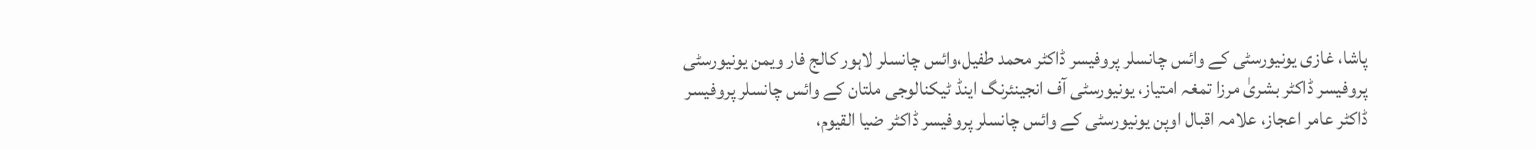پاشا، غازی یونیورسٹی کے وائس چانسلر پروفیسر ڈاکٹر محمد طفیل،وائس چانسلر لاہور کالج فار ویمن یونیورسٹی پروفیسر ڈاکٹر بشریٰ مرزا تمغہ امتیاز، یونیورسٹی آف انجینئرنگ اینڈ ٹیکنالوجی ملتان کے وائس چانسلر پروفیسر ڈاکٹر عامر اعجاز، علامہ اقبال اوپن یونیورسٹی کے وائس چانسلر پروفیسر ڈاکٹر ضیا القیوم،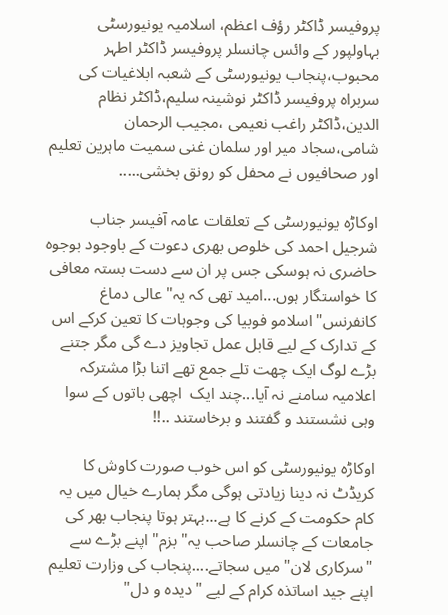پروفیسر ڈاکٹر رؤف اعظم، اسلامیہ یونیورسٹی بہاولپور کے وائس چانسلر پروفیسر ڈاکٹر اطہر محبوب،پنجاب یونیورسٹی کے شعبہ ابلاغیات کی سربراہ پروفیسر ڈاکٹر نوشینہ سلیم،ڈاکٹر نظام الدین،ڈاکٹر راغب نعیمی ،مجیب الرحمان شامی،سجاد میر اور سلمان غنی سمیت ماہرین تعلیم اور صحافیوں نے محفل کو رونق بخشی.....

اوکاڑہ یونیورسٹی کے تعلقات عامہ آفیسر جناب شرجیل احمد کی خلوص بھری دعوت کے باوجود بوجوہ حاضری نہ ہوسکی جس پر ان سے دست بستہ معافی کا خواستگار ہوں...امید تھی کہ یہ"عالی دماغ کانفرنس"اسلامو فوبیا کی وجوہات کا تعین کرکے اس کے تدارک کے لیے قابل عمل تجاویز دے گی مگر جتنے بڑے لوگ ایک چھت تلے جمع تھے اتنا بڑا مشترکہ اعلامیہ سامنے نہ آیا...چند ایک  اچھی باتوں کے سوا وہی نشستند و گفتند و برخاستند ..!!

اوکاڑہ یونیورسٹی کو اس خوب صورت کاوش کا کریڈٹ نہ دینا زیادتی ہوگی مگر ہمارے خیال میں یہ کام حکومت کے کرنے کا ہے...بہتر ہوتا پنجاب بھر کی جامعات کے چانسلر صاحب یہ" بزم" اپنے بڑے سے "سرکاری لان" میں سجاتے....پنجاب کی وزارت تعلیم  اپنے جید اساتذہ کرام کے لیے "دیدہ و دل"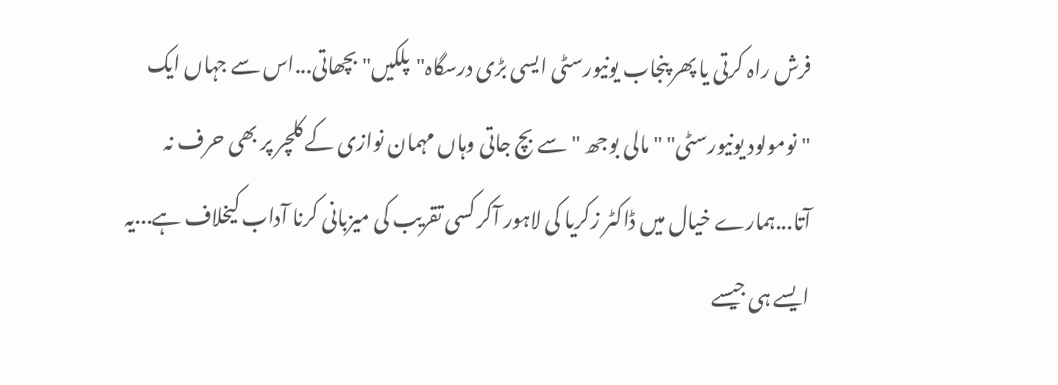فرش راہ کرتی یا پھر پنجاب یونیورسٹی ایسی بڑی درسگاہ"پلکیں"بچھاتی...اس سے جہاں ایک "نومولود یونیورسٹی" "مالی بوجھ "سے بچ جاتی وہاں مہمان نوازی کے کلچر پر بھی حرف نہ آتا...ہمارے خیال میں ڈاکٹر زکریا کی لاہور آکر کسی تقریب کی میزبانی کرنا آداب کیخلاف ہے...یہ ایسے ہی جیسے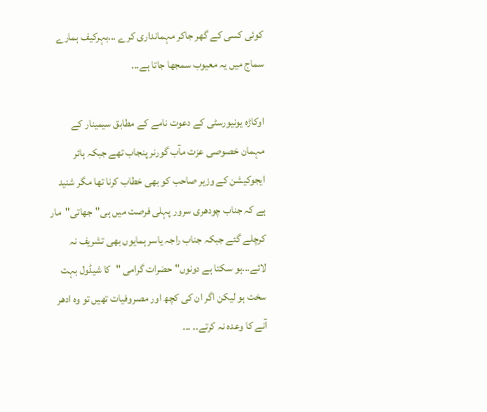کوئی کسی کے گھر جاکر مہمانداری کرے ...بہرکیف ہمارے سماج میں یہ معیوب سمجھا جاتا ہے...

اوکاڑہ یونیورسٹی کے دعوت نامے کے مطابق سیمینار کے مہمان خصوصی عزت مآب گورنر پنجاب تھے جبکہ ہائر ایجوکیشن کے وزیر صاحب کو بھی خطاب کرنا تھا مگر شنید ہے کہ جناب چودھری سرور پہلی فرصت میں ہی"جھاتی"مار کرچلے گئے جبکہ جناب راجہ یاسر ہمایوں بھی تشریف نہ لائے...ہو سکتا ہے دونوں" حضرات گرامی "کا شیڈول بہت سخت ہو لیکن اگر ان کی کچھ اور مصروفیات تھیں تو وہ ادھر آنے کا وعدہ نہ کرتے.. ...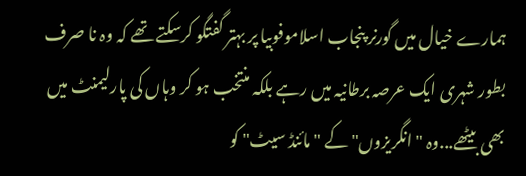ہمارے خیال میں گورنر پنجاب اسلاموفوبیا پر بہتر گفتگو کرسکتے تھے کہ وہ نا صرف بطور شہری ایک عرصہ برطانیہ میں رہے بلکہ منتخب ہو کر وہاں کی پارلیمنٹ میں بھی بیٹھے...وہ "انگریزوں" کے "مائنڈ سیٹ" کو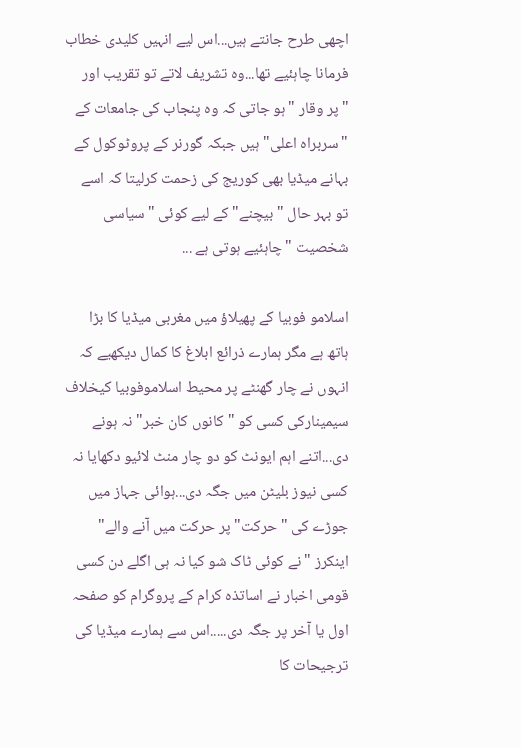اچھی طرح جانتے ہیں...اس لیے انہیں کلیدی خطاب فرمانا چاہئیے تھا...وہ تشریف لاتے تو تقریب اور "پر وقار "ہو جاتی کہ وہ پنجاب کی جامعات کے "سربراہ اعلی" ہیں جبکہ گورنر کے پروٹوکول کے بہانے میڈیا بھی کوریج کی زحمت کرلیتا کہ اسے تو بہر حال "بیچنے" کے لیے کوئی "سیاسی شخصیت "چاہئیے ہوتی ہے ...

اسلامو فوبیا کے پھیلاؤ میں مغربی میڈیا کا بڑا ہاتھ ہے مگر ہمارے ذرائع ابلاغ کا کمال دیکھیے کہ انہوں نے چار گھنٹے پر محیط اسلاموفوبیا کیخلاف سیمینارکی کسی کو "کانوں کان خبر" نہ ہونے دی...اتنے اہم ایونٹ کو دو چار منٹ لائیو دکھایا نہ کسی نیوز بلیٹن میں جگہ دی...ہوائی جہاز میں جوڑے کی "حرکت" پر حرکت میں آنے والے" اینکرز "نے کوئی ٹاک شو کیا نہ ہی اگلے دن کسی قومی اخبار نے اساتذہ کرام کے پروگرام کو صفحہ اول یا آخر پر جگہ دی.....اس سے ہمارے میڈیا کی ترجیحات کا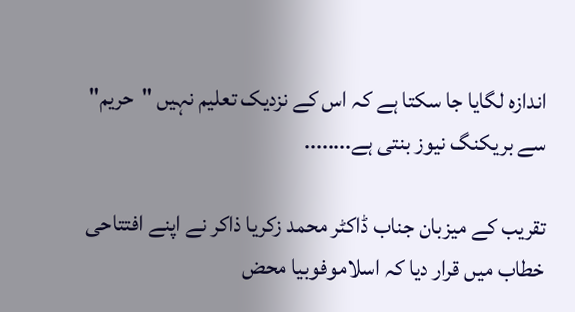اندازہ لگایا جا سکتا ہے کہ اس کے نزدیک تعلیم نہیں "حریم" سے بریکنگ نیوز بنتی ہے........

تقریب کے میزبان جناب ڈاکٹر محمد زکریا ذاکر نے اپنے افتتاحی خطاب میں قرار دیا کہ اسلاموفوبیا محض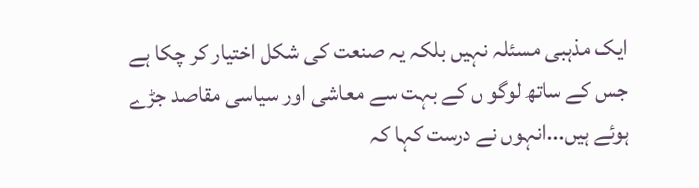ایک مذہبی مسئلہ نہیں بلکہ یہ صنعت کی شکل اختیار کر چکا ہے جس کے ساتھ لوگو ں کے بہت سے معاشی اور سیاسی مقاصد جڑے ہوئے ہیں...انہوں نے درست کہا کہ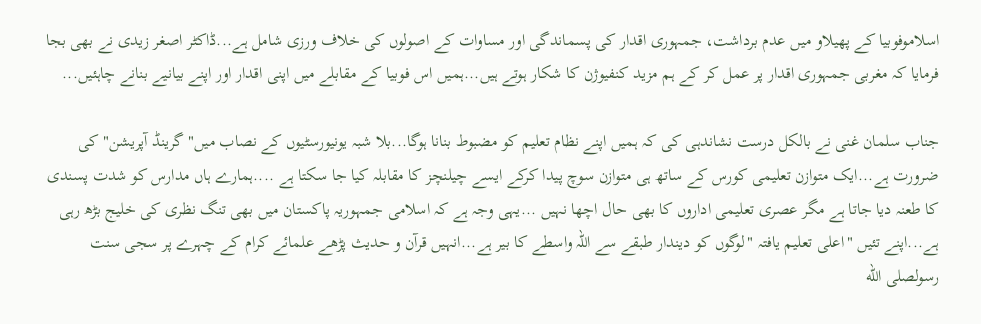اسلاموفوبیا کے پھیلاو میں عدم برداشت، جمہوری اقدار کی پسماندگی اور مساوات کے اصولوں کی خلاف ورزی شامل ہے...ڈاکٹر اصغر زیدی نے بھی بجا فرمایا کہ مغربی جمہوری اقدار پر عمل کر کے ہم مزید کنفیوژن کا شکار ہوتے ہیں...ہمیں اس فوبیا کے مقابلے میں اپنی اقدار اور اپنے بیانیے بنانے چاہئیں...

جناب سلمان غنی نے بالکل درست نشاندہی کی کہ ہمیں اپنے نظام تعلیم کو مضبوط بنانا ہوگا...بلا شبہ یونیورسٹیوں کے نصاب میں" گرینڈ آپریشن" کی ضرورت ہے...ایک متوازن تعلیمی کورس کے ساتھ ہی متوازن سوچ پیدا کرکے ایسے چیلنچز کا مقابلہ کیا جا سکتا ہے ....ہمارے ہاں مدارس کو شدت پسندی کا طعنہ دیا جاتا ہے مگر عصری تعلیمی اداروں کا بھی حال اچھا نہیں ...یہی وجہ ہے کہ اسلامی جمہوریہ پاکستان میں بھی تنگ نظری کی خلیج بڑھ رہی ہے...اپنے تئیں "اعلی تعلیم یافتہ "لوگوں کو دیندار طبقے سے اللہ واسطے کا بیر ہے...انہیں قرآن و حدیث پڑھے علمائے کرام کے چہرے پر سجی سنت رسولصلى الله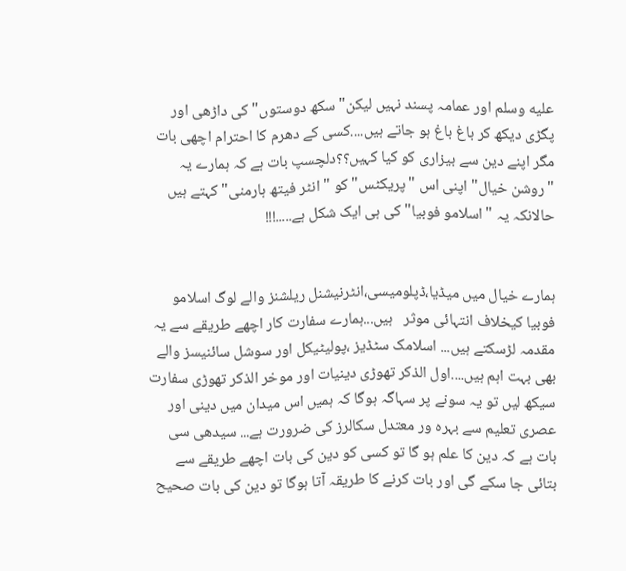عليه وسلم اور عمامہ پسند نہیں لیکن" سکھ دوستوں" کی داڑھی اور پگڑی دیکھ کر باغ باغ ہو جاتے ہیں....کسی کے دھرم کا احترام اچھی بات مگر اپنے دین سے بیزاری کو کیا کہیں؟؟دلچسپ بات ہے کہ ہمارے یہ "روشن خیال" اپنی اس "پریکٹس" کو " انٹر فیتھ ہارمنی" کہتے ہیں حالانکہ یہ "اسلامو فوبیا" کی ہی ایک شکل ہے.....!!!


ہمارے خیال میں میڈیا،ڈپلومیسی،انٹرنیشنل ریلشنز والے لوگ اسلامو فوبیا کیخلاف انتہائی موثر   ہیں...ہمارے سفارت کار اچھے طریقے سے یہ مقدمہ لڑسکتے ہیں... اسلامک سٹڈیز ،پولیٹیکل اور سوشل سائنیسز والے بھی بہت اہم ہیں....اول الذکر تھوڑی دینیات اور موخر الذکر تھوڑی سفارت سیکھ لیں تو یہ سونے پر سہاگہ ہوگا کہ ہمیں اس میدان میں دینی اور عصری تعلیم سے بہرہ ور معتدل سکالرز کی ضرورت ہے... سیدھی سی بات ہے کہ دین کا علم ہو گا تو کسی کو دین کی بات اچھے طریقے سے بتائی جا سکے گی اور بات کرنے کا طریقہ آتا ہوگا تو دین کی بات صحیح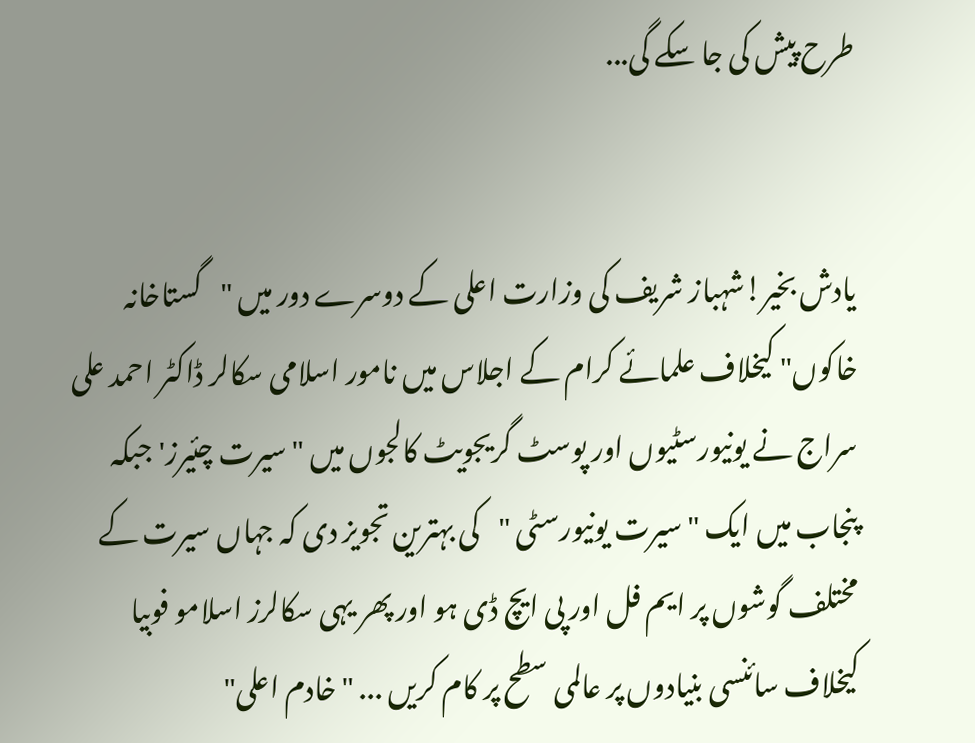طرح پیش کی جا سکے گی...


یادش بخیر!شہباز شریف کی وزارت اعلی کے دوسرے دور میں "گستاخانہ خاکوں" کیخلاف علمائے کرام کے اجلاس میں نامور اسلامی سکالر ڈاکٹر احمد علی سراج نے یونیورسٹیوں اور پوسٹ گریجویٹ کالجوں میں "سیرت چئیرز' جبکہ پنجاب میں ایک "سیرت یونیورسٹی "کی بہترین تجویز دی کہ جہاں سیرت کے مختلف گوشوں پر ایم فل اور پی ایچ ڈی ہو اور پھر یہی سکالرز اسلامو فوبیا کیخلاف سائنسی بنیادوں پر عالمی سطح پر کام کریں ... "خادم اعلی"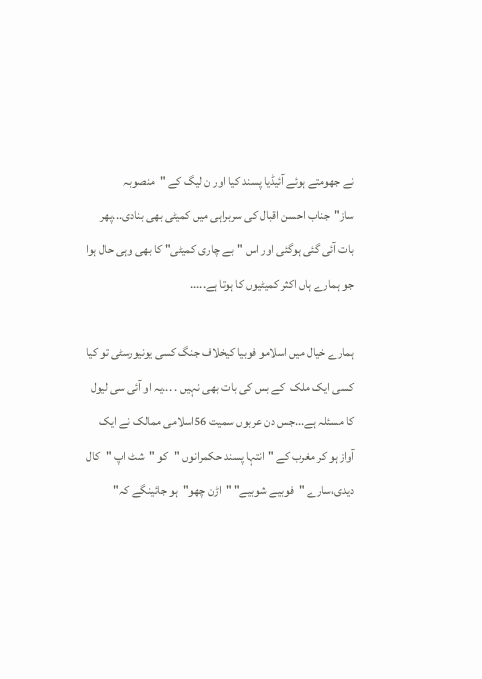نے جھومتے ہوئے آئیڈیا پسند کیا اور ن لیگ کے "منصوبہ ساز"جناب احسن اقبال کی سربراہی میں کمیٹی بھی بنادی...پھر بات آئی گئی ہوگئی اور اس "بے چاری کمیٹی" کا بھی وہی حال ہوا جو ہمارے ہاں اکثر کمیٹیوں کا ہوتا ہے.....

ہمارے خیال میں اسلامو فوبیا کیخلاف جنگ کسی یونیورسٹی تو کیا کسی ایک ملک  کے بس کی بات بھی نہیں . ...یہ او آئی سی لیول کا مسئلہ ہے...جس دن عربوں سمیت 56اسلامی ممالک نے ایک آواز ہو کر مغرب کے "انتہا پسند حکمرانوں "کو "شٹ اپ "کال دیدی،سارے "فوبیے شوبیے" "اڑن چھو"ہو جائینگے کہ"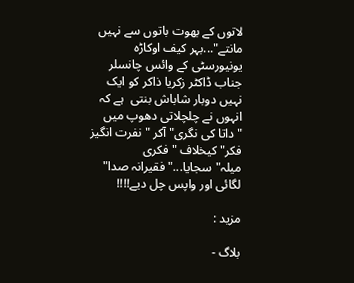لاتوں کے بھوت باتوں سے نہیں مانتے"...بہر کیف اوکاڑہ یونیورسٹی کے وائس چانسلر جناب ڈاکٹر زکریا ذاکر کو ایک نہیں دوبار شاباش بنتی  ہے کہ انہوں نے چلچلاتی دھوپ میں "داتا کی نگری" آکر "نفرت انگیز فکر" کیخلاف "فکری میلہ"سجایا..."فقیرانہ صدا" لگائی اور واپس چل دیے!!!!

مزید :

بلاگ -